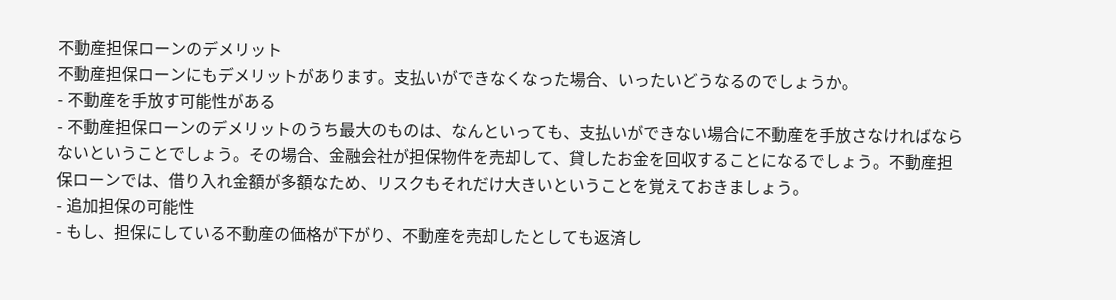不動産担保ローンのデメリット
不動産担保ローンにもデメリットがあります。支払いができなくなった場合、いったいどうなるのでしょうか。
- 不動産を手放す可能性がある
- 不動産担保ローンのデメリットのうち最大のものは、なんといっても、支払いができない場合に不動産を手放さなければならないということでしょう。その場合、金融会社が担保物件を売却して、貸したお金を回収することになるでしょう。不動産担保ローンでは、借り入れ金額が多額なため、リスクもそれだけ大きいということを覚えておきましょう。
- 追加担保の可能性
- もし、担保にしている不動産の価格が下がり、不動産を売却したとしても返済し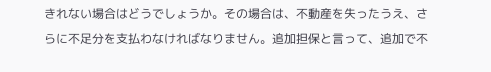きれない場合はどうでしょうか。その場合は、不動産を失ったうえ、さらに不足分を支払わなければなりません。追加担保と言って、追加で不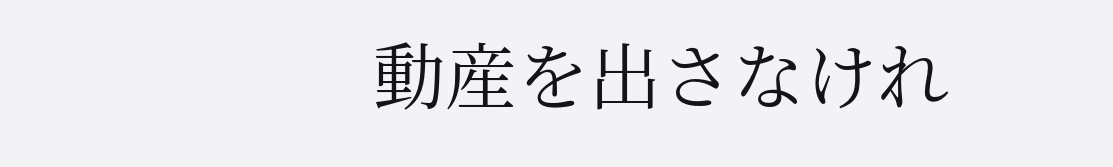動産を出さなけれ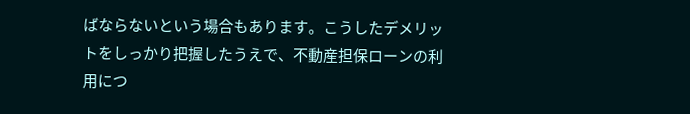ばならないという場合もあります。こうしたデメリットをしっかり把握したうえで、不動産担保ローンの利用につ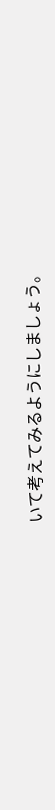いて考えてみるようにしましょう。